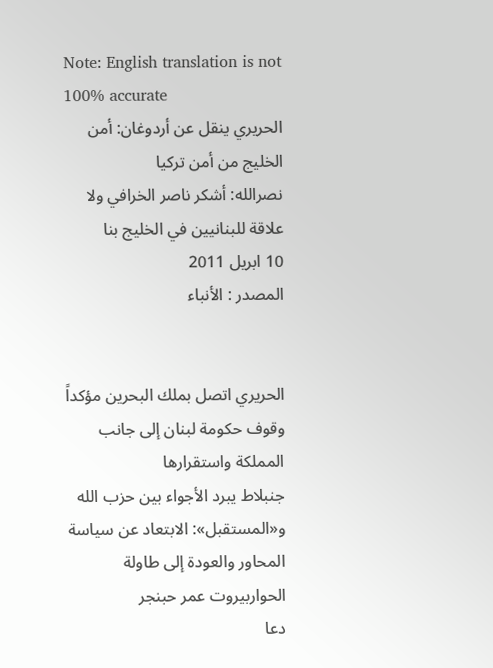Note: English translation is not 100% accurate
الحريري ينقل عن أردوغان: أمن الخليج من أمن تركيا
نصرالله: أشكر ناصر الخرافي ولا علاقة للبنانيين في الخليج بنا
10 ابريل 2011
المصدر : الأنباء


الحريري اتصل بملك البحرين مؤكداً وقوف حكومة لبنان إلى جانب المملكة واستقرارها
جنبلاط يبرد الأجواء بين حزب الله و«المستقبل»: الابتعاد عن سياسة المحاور والعودة إلى طاولة الحواربيروت عمر حبنجر
دعا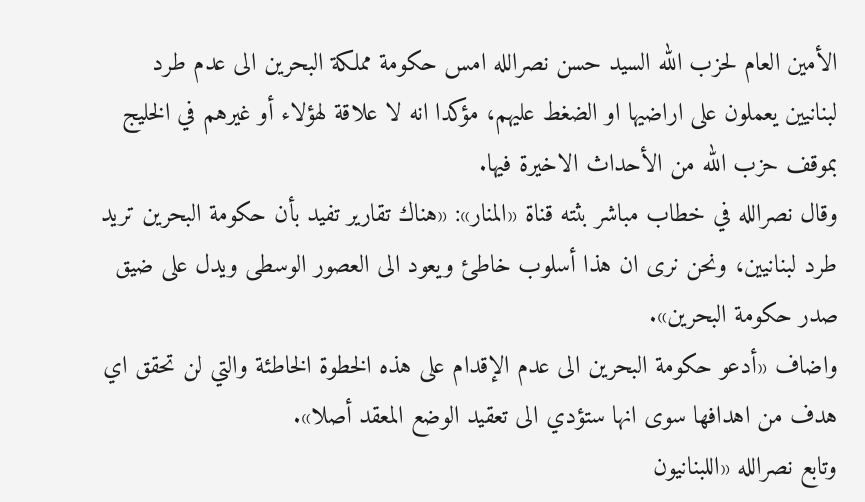الأمين العام لحزب الله السيد حسن نصرالله امس حكومة مملكة البحرين الى عدم طرد لبنانيين يعملون على اراضيها او الضغط عليهم، مؤكدا انه لا علاقة لهؤلاء أو غيرهم في الخليج بموقف حزب الله من الأحداث الاخيرة فيها.
وقال نصرالله في خطاب مباشر بثته قناة «المنار»: «هناك تقارير تفيد بأن حكومة البحرين تريد طرد لبنانيين، ونحن نرى ان هذا أسلوب خاطئ ويعود الى العصور الوسطى ويدل على ضيق صدر حكومة البحرين».
واضاف «أدعو حكومة البحرين الى عدم الإقدام على هذه الخطوة الخاطئة والتي لن تحقق اي هدف من اهدافها سوى انها ستؤدي الى تعقيد الوضع المعقد أصلا».
وتابع نصرالله «اللبنانيون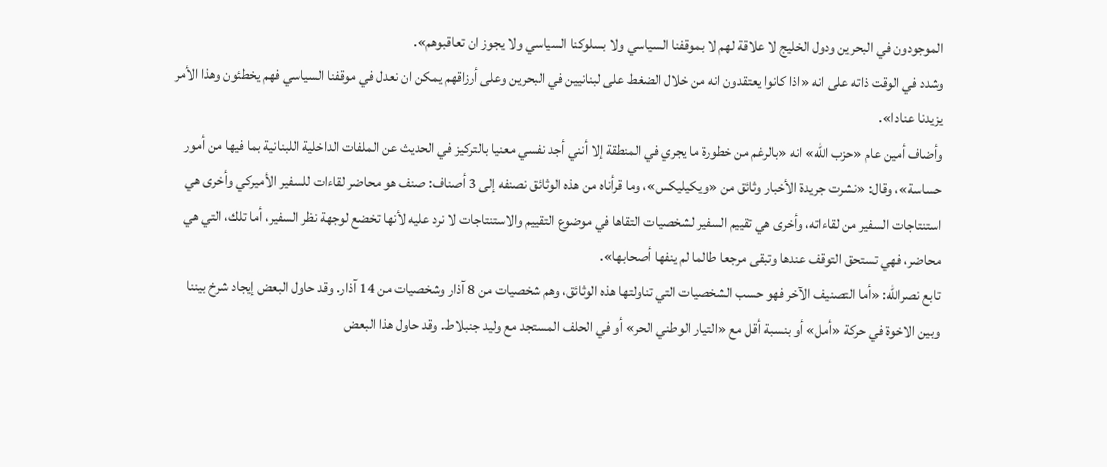الموجودون في البحرين ودول الخليج لا علاقة لهم لا بموقفنا السياسي ولا بسلوكنا السياسي ولا يجوز ان تعاقبوهم».
وشدد في الوقت ذاته على انه «اذا كانوا يعتقدون انه من خلال الضغط على لبنانيين في البحرين وعلى أرزاقهم يمكن ان نعدل في موقفنا السياسي فهم يخطئون وهذا الأمر يزيدنا عنادا».
وأضاف أمين عام «حزب الله» انه «بالرغم من خطورة ما يجري في المنطقة إلا أنني أجد نفسي معنيا بالتركيز في الحديث عن الملفات الداخلية اللبنانية بما فيها من أمور حساسة»، وقال: «نشرت جريدة الأخبار وثائق من «ويكيليكس»، وما قرأناه من هذه الوثائق نصنفه إلى 3 أصناف: صنف هو محاضر لقاءات للسفير الأميركي وأخرى هي استنتاجات السفير من لقاءاته، وأخرى هي تقييم السفير لشخصيات التقاها في موضوع التقييم والاستنتاجات لا نرد عليه لأنها تخضع لوجهة نظر السفير، أما تلك، التي هي محاضر، فهي تستحق التوقف عندها وتبقى مرجعا طالما لم ينفها أصحابها».
تابع نصرالله: «أما التصنيف الآخر فهو حسب الشخصيات التي تناولتها هذه الوثائق، وهم شخصيات من 8 آذار وشخصيات من 14 آذار. وقد حاول البعض إيجاد شرخ بيننا وبين الاخوة في حركة «أمل» أو بنسبة أقل مع «التيار الوطني الحر» أو في الحلف المستجد مع وليد جنبلاط. وقد حاول هذا البعض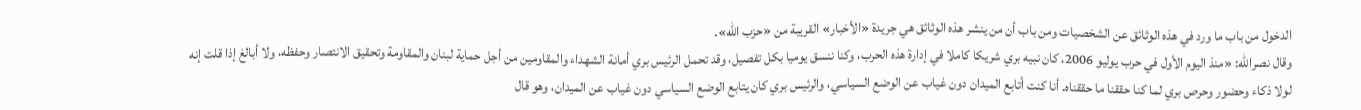الدخول من باب ما ورد في هذه الوثائق عن الشخصيات ومن باب أن من ينشر هذه الوثائق هي جريدة «الأخبار» القريبة من «حزب الله».
وقال نصرالله: «منذ اليوم الأول في حرب يوليو 2006، كان نبيه بري شريكا كاملا في إدارة هذه الحرب، وكنا ننسق يوميا بكل تفصيل، وقد تحمل الرئيس بري أمانة الشهداء والمقاومين من أجل حماية لبنان والمقاومة وتحقيق الانتصار وحفظه، ولا أبالغ إذا قلت إنه لولا ذكاء وحضور وحرص بري لما كنا حققنا ما حققناه. أنا كنت أتابع الميدان دون غياب عن الوضع السياسي، والرئيس بري كان يتابع الوضع السياسي دون غياب عن الميدان، وهو قال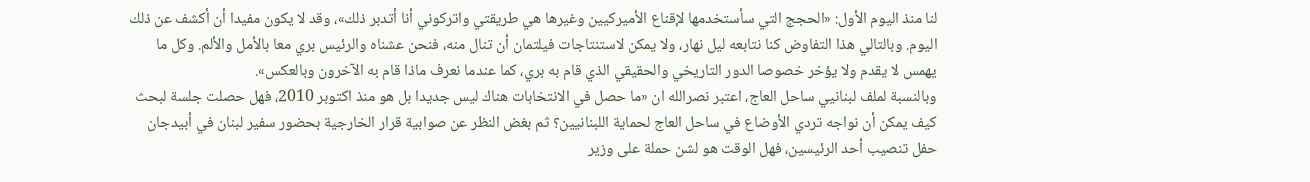لنا منذ اليوم الأول: «الحجج التي سأستخدمها لإقناع الأميركيين وغيرها هي طريقتي واتركوني أنا أتدبر ذلك»، وقد لا يكون مفيدا أن أكشف عن ذلك اليوم. وبالتالي هذا التفاوض كنا نتابعه ليل نهار، ولا يمكن لاستنتاجات فيلتمان أن تنال منه، فنحن عشناه والرئيس بري معا بالأمل والألم. وكل ما يهمس لا يقدم ولا يؤخر خصوصا الدور التاريخي والحقيقي الذي قام به بري، كما عندما نعرف ماذا قام به الآخرون وبالعكس».
وبالنسبة لملف لبنانيي ساحل العاج، اعتبر نصرالله ان «ما حصل في الانتخابات هناك ليس جديدا بل هو منذ اكتوبر 2010، فهل حصلت جلسة لبحث كيف يمكن أن نواجه تردي الأوضاع في ساحل العاج لحماية اللبنانيين؟ ثم بغض النظر عن صوابية قرار الخارجية بحضور سفير لبنان في أبيدجان حفل تنصيب أحد الرئيسين، فهل الوقت هو لشن حملة على وزير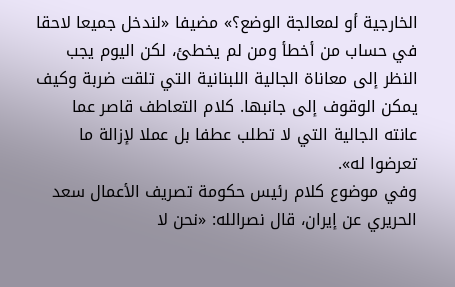الخارجية أو لمعالجة الوضع؟» مضيفا «لندخل جميعا لاحقا في حساب من أخطأ ومن لم يخطئ، لكن اليوم يجب النظر إلى معاناة الجالية اللبنانية التي تلقت ضربة وكيف يمكن الوقوف إلى جانبها. كلام التعاطف قاصر عما عانته الجالية التي لا تطلب عطفا بل عملا لإزالة ما تعرضوا له».
وفي موضوع كلام رئيس حكومة تصريف الأعمال سعد الحريري عن إيران، قال نصرالله: «نحن لا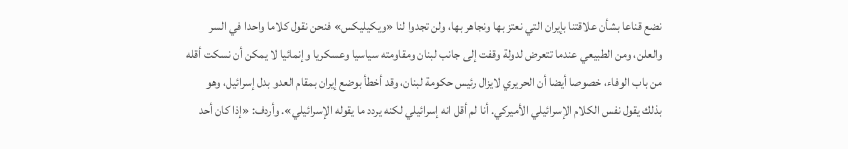نضع قناعا بشأن علاقتنا بإيران التي نعتز بها ونجاهر بها، ولن تجدوا لنا «ويكيليكس» فنحن نقول كلاما واحدا في السر والعلن، ومن الطبيعي عندما تتعرض لدولة وقفت إلى جانب لبنان ومقاومته سياسيا وعسكريا وإنمائيا لا يمكن أن نسكت أقله من باب الوفاء، خصوصا أيضا أن الحريري لايزال رئيس حكومة لبنان، وقد أخطأ بوضع إيران بمقام العدو بدل إسرائيل، وهو بذلك يقول نفس الكلام الإسرائيلي الأميركي. أنا لم أقل انه إسرائيلي لكنه يردد ما يقوله الإسرائيلي». وأردف: «إذا كان أحد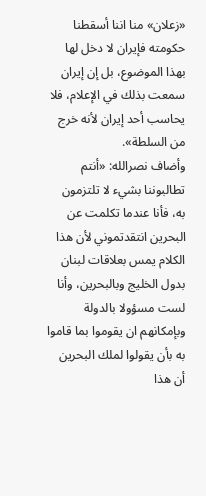«زعلان» منا اننا أسقطنا حكومته فإيران لا دخل لها بهذا الموضوع، بل إن إيران سمعت بذلك في الإعلام، فلا يحاسب أحد إيران لأنه خرج من السلطة».
وأضاف نصرالله: «أنتم تطالبوننا بشيء لا تلتزمون به، فأنا عندما تكلمت عن البحرين انتقدتموني لأن هذا الكلام يمس بعلاقات لبنان بدول الخليج وبالبحرين، وأنا لست مسؤولا بالدولة وبإمكانهم ان يقوموا بما قاموا به بأن يقولوا لملك البحرين أن هذا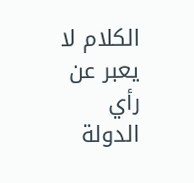الكلام لا يعبر عن رأي الدولة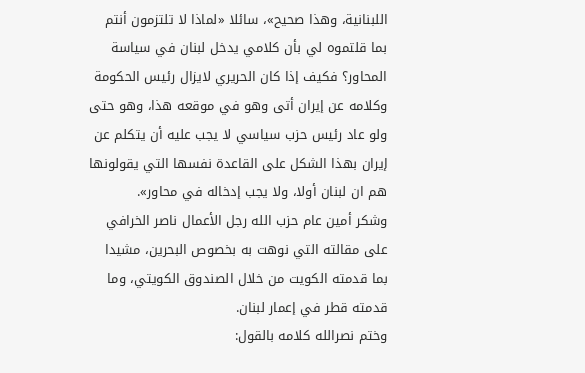اللبنانية، وهذا صحيح»، سائلا «لماذا لا تلتزمون أنتم بما قلتموه لي بأن كلامي يدخل لبنان في سياسة المحاور؟ فكيف إذا كان الحريري لايزال رئيس الحكومة وكلامه عن إيران أتى وهو في موقعه هذا، وهو حتى ولو عاد رئيس حزب سياسي لا يجب عليه أن يتكلم عن إيران بهذا الشكل على القاعدة نفسها التي يقولونها هم ان لبنان أولا، ولا يجب إدخاله في محاور».
وشكر أمين عام حزب الله رجل الأعمال ناصر الخرافي على مقالته التي نوهت به بخصوص البحرين، مشيدا بما قدمته الكويت من خلال الصندوق الكويتي، وما قدمته قطر في إعمار لبنان.
وختم نصرالله كلامه بالقول: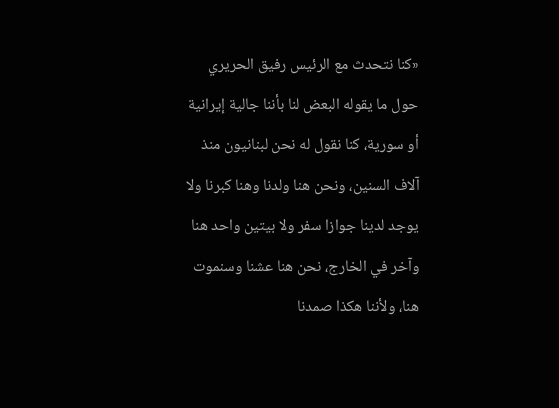«كنا نتحدث مع الرئيس رفيق الحريري حول ما يقوله البعض لنا بأننا جالية إيرانية أو سورية، كنا نقول له نحن لبنانيون منذ آلاف السنين، ونحن هنا ولدنا وهنا كبرنا ولا يوجد لدينا جوازا سفر ولا بيتين واحد هنا وآخر في الخارج، نحن هنا عشنا وسنموت هنا، ولأننا هكذا صمدنا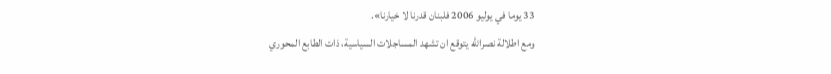33 يوما في يوليو 2006 فلبنان قدرنا لا خيارنا».
ومع اطلالة نصرالله يتوقع ان تشهد المساجلات السياسية، ذات الطابع المحوري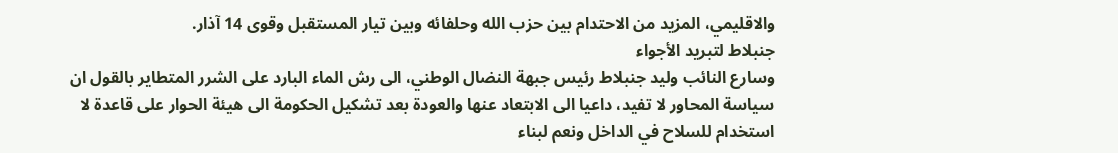والاقليمي، المزيد من الاحتدام بين حزب الله وحلفائه وبين تيار المستقبل وقوى 14 آذار.
جنبلاط لتبريد الأجواء
وسارع النائب وليد جنبلاط رئيس جبهة النضال الوطني، الى رش الماء البارد على الشرر المتطاير بالقول ان سياسة المحاور لا تفيد، داعيا الى الابتعاد عنها والعودة بعد تشكيل الحكومة الى هيئة الحوار على قاعدة لا استخدام للسلاح في الداخل ونعم لبناء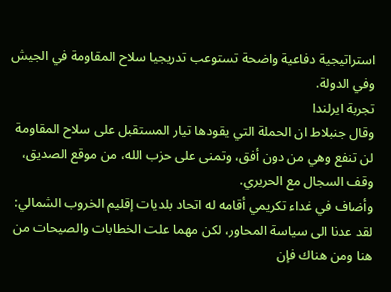استراتيجية دفاعية واضحة تستوعب تدريجيا سلاح المقاومة في الجيش وفي الدولة.
تجربة ايرلندا
وقال جنبلاط ان الحملة التي يقودها تيار المستقبل على سلاح المقاومة لن تنفع وهي من دون أفق، وتمنى على حزب الله، من موقع الصديق، وقف السجال مع الحريري.
وأضاف في غداء تكريمي أقامه له اتحاد بلديات إقليم الخروب الشمالي: لقد عدنا الى سياسة المحاور، لكن مهما علت الخطابات والصيحات من هنا ومن هناك فإن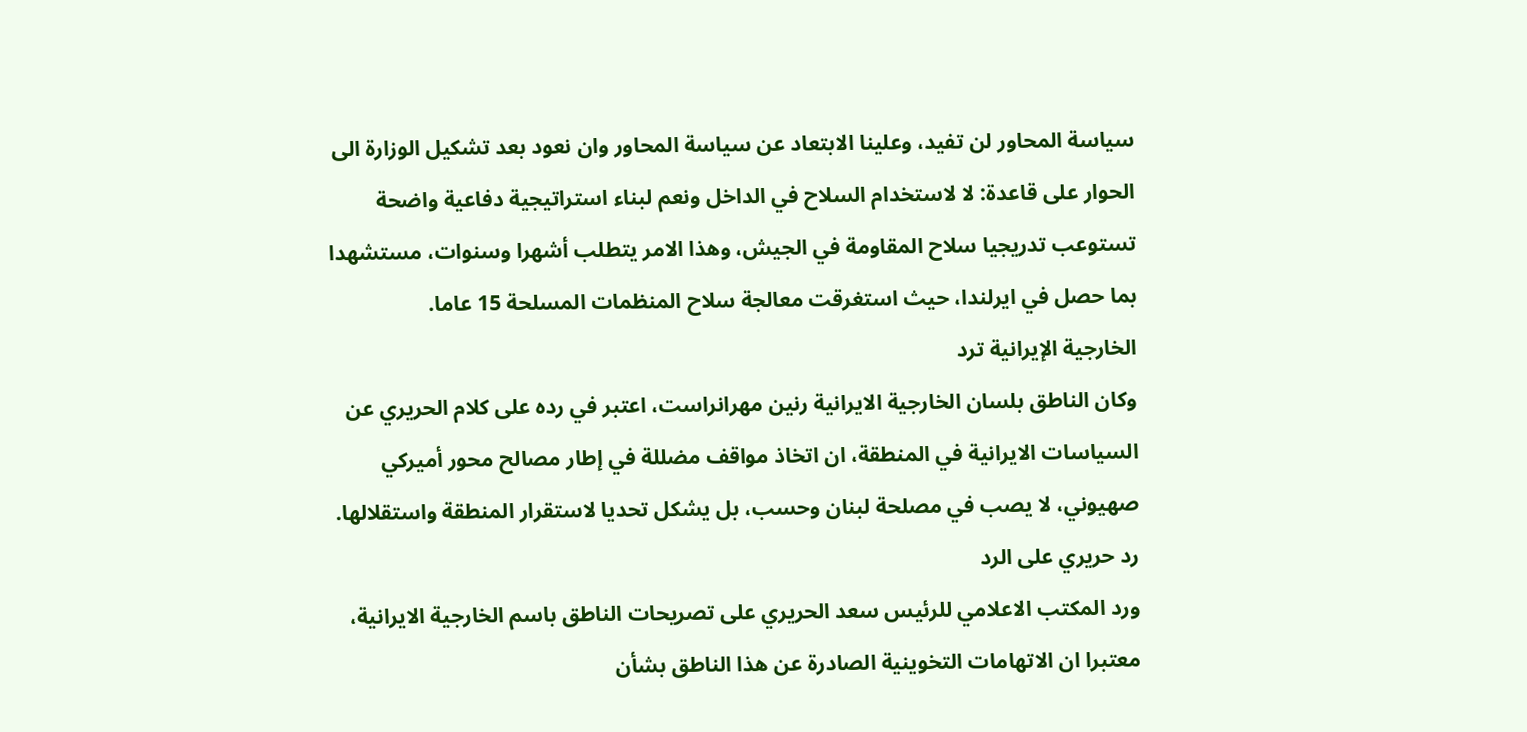سياسة المحاور لن تفيد، وعلينا الابتعاد عن سياسة المحاور وان نعود بعد تشكيل الوزارة الى الحوار على قاعدة: لا لاستخدام السلاح في الداخل ونعم لبناء استراتيجية دفاعية واضحة تستوعب تدريجيا سلاح المقاومة في الجيش، وهذا الامر يتطلب أشهرا وسنوات، مستشهدا بما حصل في ايرلندا، حيث استغرقت معالجة سلاح المنظمات المسلحة 15 عاما.
الخارجية الإيرانية ترد
وكان الناطق بلسان الخارجية الايرانية رنين مهرانراست، اعتبر في رده على كلام الحريري عن السياسات الايرانية في المنطقة، ان اتخاذ مواقف مضللة في إطار مصالح محور أميركي صهيوني، لا يصب في مصلحة لبنان وحسب، بل يشكل تحديا لاستقرار المنطقة واستقلالها.
رد حريري على الرد
ورد المكتب الاعلامي للرئيس سعد الحريري على تصريحات الناطق باسم الخارجية الايرانية، معتبرا ان الاتهامات التخوينية الصادرة عن هذا الناطق بشأن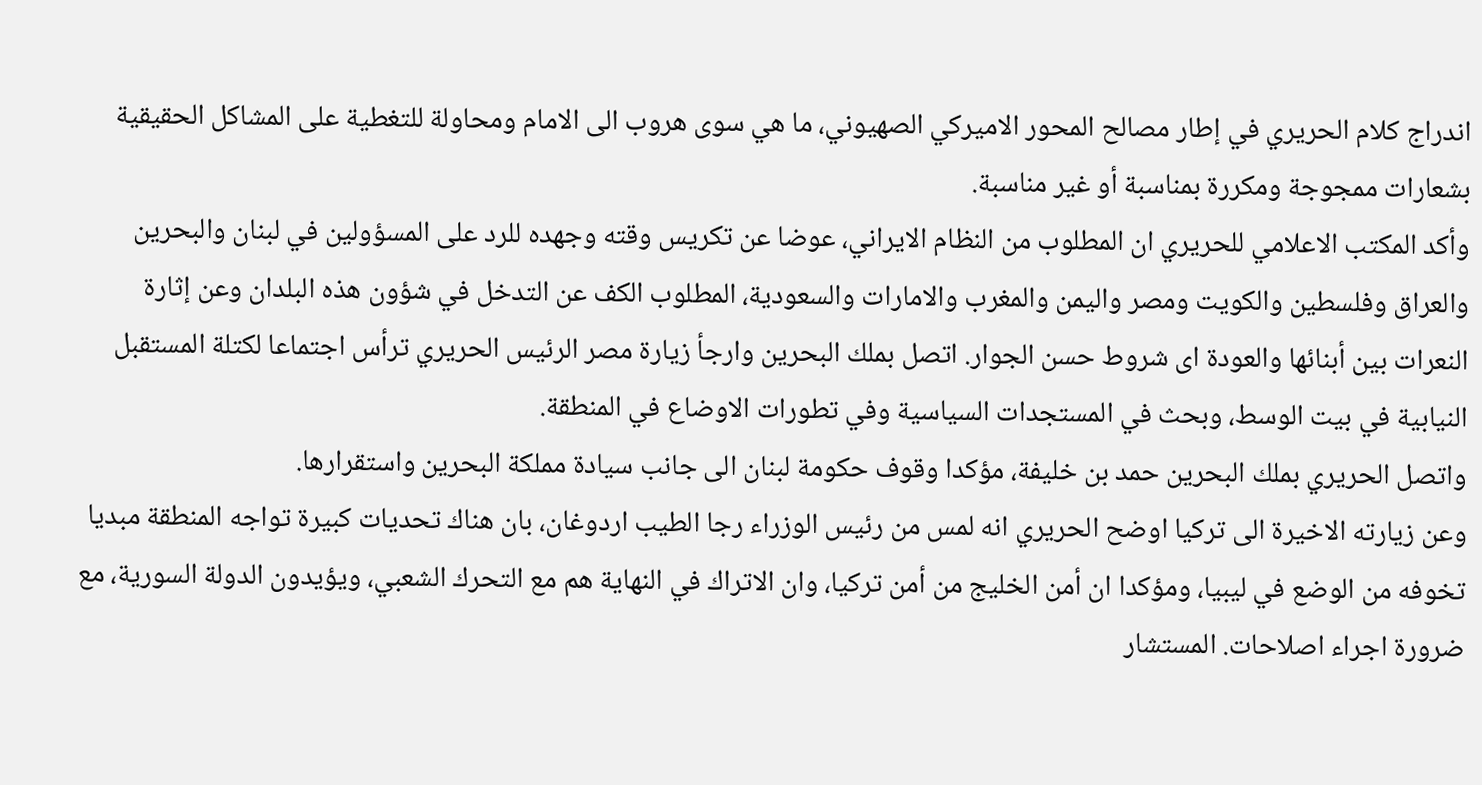اندراج كلام الحريري في إطار مصالح المحور الاميركي الصهيوني، ما هي سوى هروب الى الامام ومحاولة للتغطية على المشاكل الحقيقية بشعارات ممجوجة ومكررة بمناسبة أو غير مناسبة.
وأكد المكتب الاعلامي للحريري ان المطلوب من النظام الايراني، عوضا عن تكريس وقته وجهده للرد على المسؤولين في لبنان والبحرين والعراق وفلسطين والكويت ومصر واليمن والمغرب والامارات والسعودية، المطلوب الكف عن التدخل في شؤون هذه البلدان وعن إثارة النعرات بين أبنائها والعودة اى شروط حسن الجوار. اتصل بملك البحرين وارجأ زيارة مصر الرئيس الحريري ترأس اجتماعا لكتلة المستقبل النيابية في بيت الوسط، وبحث في المستجدات السياسية وفي تطورات الاوضاع في المنطقة.
واتصل الحريري بملك البحرين حمد بن خليفة، مؤكدا وقوف حكومة لبنان الى جانب سيادة مملكة البحرين واستقرارها.
وعن زيارته الاخيرة الى تركيا اوضح الحريري انه لمس من رئيس الوزراء رجا الطيب اردوغان، بان هناك تحديات كبيرة تواجه المنطقة مبديا تخوفه من الوضع في ليبيا، ومؤكدا ان أمن الخليج من أمن تركيا، وان الاتراك في النهاية هم مع التحرك الشعبي، ويؤيدون الدولة السورية، مع ضرورة اجراء اصلاحات. المستشار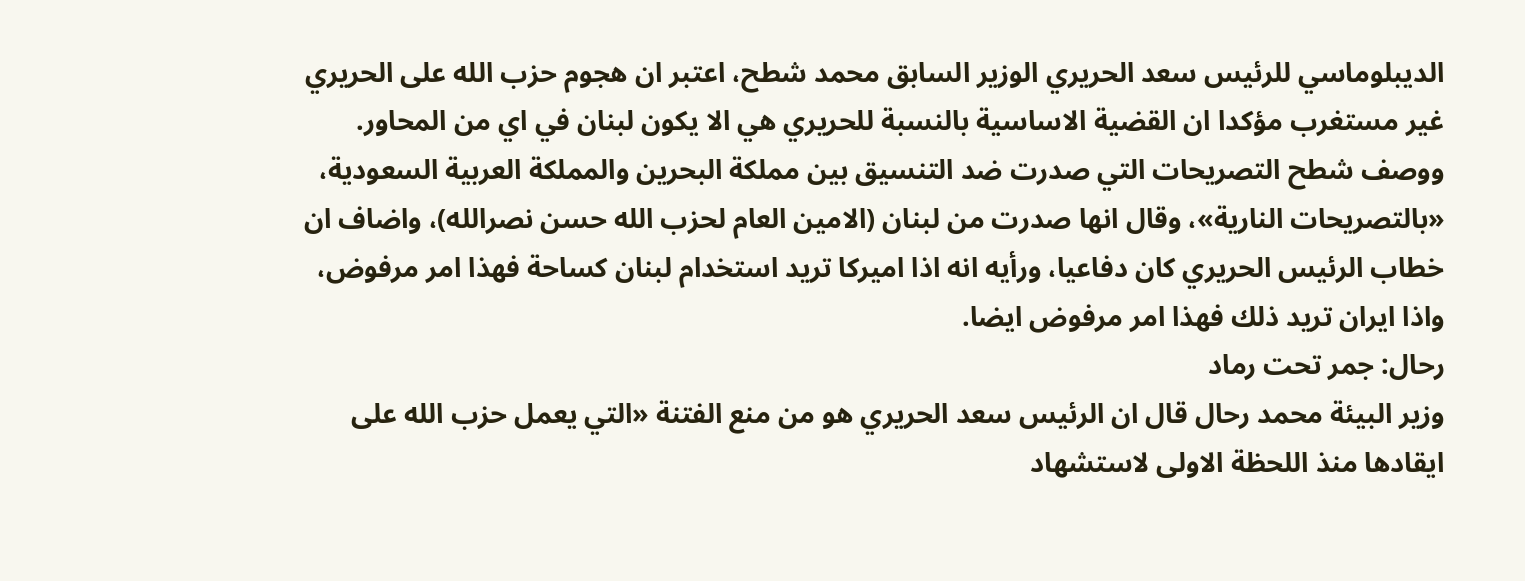الديبلوماسي للرئيس سعد الحريري الوزير السابق محمد شطح، اعتبر ان هجوم حزب الله على الحريري غير مستغرب مؤكدا ان القضية الاساسية بالنسبة للحريري هي الا يكون لبنان في اي من المحاور. ووصف شطح التصريحات التي صدرت ضد التنسيق بين مملكة البحرين والمملكة العربية السعودية، «بالتصريحات النارية»، وقال انها صدرت من لبنان (الامين العام لحزب الله حسن نصرالله)، واضاف ان خطاب الرئيس الحريري كان دفاعيا، ورأيه انه اذا اميركا تريد استخدام لبنان كساحة فهذا امر مرفوض، واذا ايران تريد ذلك فهذا امر مرفوض ايضا.
رحال: جمر تحت رماد
وزير البيئة محمد رحال قال ان الرئيس سعد الحريري هو من منع الفتنة «التي يعمل حزب الله على ايقادها منذ اللحظة الاولى لاستشهاد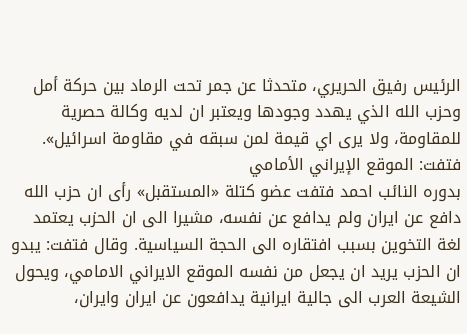الرئيس رفيق الحريري، متحدثا عن جمر تحت الرماد بين حركة أمل وحزب الله الذي يهدد وجودها ويعتبر ان لديه وكالة حصرية للمقاومة، ولا يرى اي قيمة لمن سبقه في مقاومة اسرائيل».
فتفت: الموقع الإيراني الأمامي
بدوره النائب احمد فتفت عضو كتلة «المستقبل» رأى ان حزب الله دافع عن ايران ولم يدافع عن نفسه، مشيرا الى ان الحزب يعتمد لغة التخوين بسبب افتقاره الى الحجة السياسية. وقال فتفت: يبدو ان الحزب يريد ان يجعل من نفسه الموقع الايراني الامامي، ويحول الشيعة العرب الى جالية ايرانية يدافعون عن ايران وايران،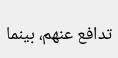تدافع عنهم، بينما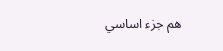هم جزء اساسي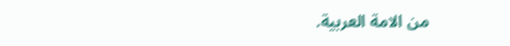من الامة العربية.